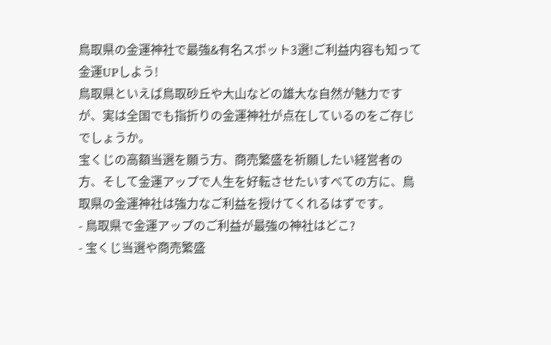鳥取県の金運神社で最強&有名スポット3選!ご利益内容も知って金運UPしよう!
鳥取県といえば鳥取砂丘や大山などの雄大な自然が魅力ですが、実は全国でも指折りの金運神社が点在しているのをご存じでしょうか。
宝くじの高額当選を願う方、商売繁盛を祈願したい経営者の方、そして金運アップで人生を好転させたいすべての方に、鳥取県の金運神社は強力なご利益を授けてくれるはずです。
- 鳥取県で金運アップのご利益が最強の神社はどこ?
- 宝くじ当選や商売繁盛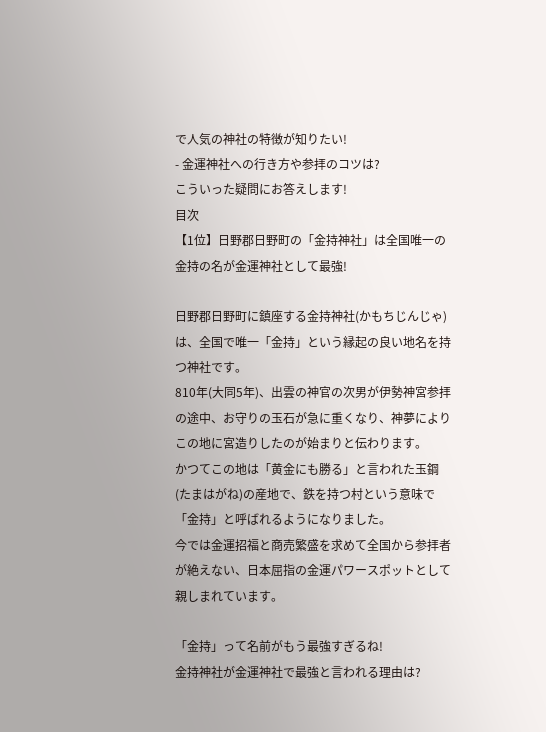で人気の神社の特徴が知りたい!
- 金運神社への行き方や参拝のコツは?
こういった疑問にお答えします!
目次
【1位】日野郡日野町の「金持神社」は全国唯一の金持の名が金運神社として最強!

日野郡日野町に鎮座する金持神社(かもちじんじゃ)は、全国で唯一「金持」という縁起の良い地名を持つ神社です。
810年(大同5年)、出雲の神官の次男が伊勢神宮参拝の途中、お守りの玉石が急に重くなり、神夢によりこの地に宮造りしたのが始まりと伝わります。
かつてこの地は「黄金にも勝る」と言われた玉鋼(たまはがね)の産地で、鉄を持つ村という意味で「金持」と呼ばれるようになりました。
今では金運招福と商売繁盛を求めて全国から参拝者が絶えない、日本屈指の金運パワースポットとして親しまれています。

「金持」って名前がもう最強すぎるね!
金持神社が金運神社で最強と言われる理由は?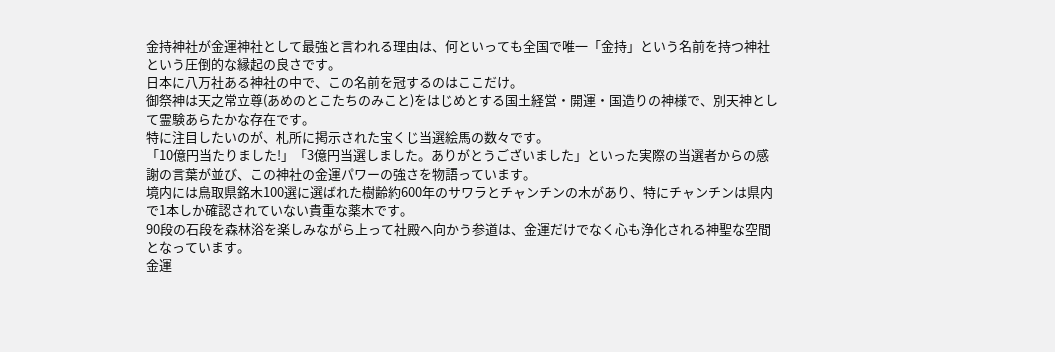金持神社が金運神社として最強と言われる理由は、何といっても全国で唯一「金持」という名前を持つ神社という圧倒的な縁起の良さです。
日本に八万社ある神社の中で、この名前を冠するのはここだけ。
御祭神は天之常立尊(あめのとこたちのみこと)をはじめとする国土経営・開運・国造りの神様で、別天神として霊験あらたかな存在です。
特に注目したいのが、札所に掲示された宝くじ当選絵馬の数々です。
「10億円当たりました!」「3億円当選しました。ありがとうございました」といった実際の当選者からの感謝の言葉が並び、この神社の金運パワーの強さを物語っています。
境内には鳥取県銘木100選に選ばれた樹齢約600年のサワラとチャンチンの木があり、特にチャンチンは県内で1本しか確認されていない貴重な薬木です。
90段の石段を森林浴を楽しみながら上って社殿へ向かう参道は、金運だけでなく心も浄化される神聖な空間となっています。
金運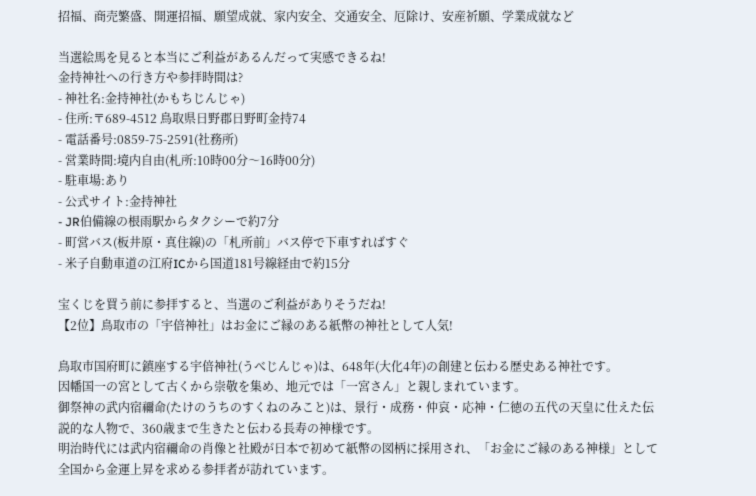招福、商売繁盛、開運招福、願望成就、家内安全、交通安全、厄除け、安産祈願、学業成就など

当選絵馬を見ると本当にご利益があるんだって実感できるね!
金持神社への行き方や参拝時間は?
- 神社名:金持神社(かもちじんじゃ)
- 住所:〒689-4512 鳥取県日野郡日野町金持74
- 電話番号:0859-75-2591(社務所)
- 営業時間:境内自由(札所:10時00分〜16時00分)
- 駐車場:あり
- 公式サイト:金持神社
- JR伯備線の根雨駅からタクシーで約7分
- 町営バス(板井原・真住線)の「札所前」バス停で下車すればすぐ
- 米子自動車道の江府ICから国道181号線経由で約15分

宝くじを買う前に参拝すると、当選のご利益がありそうだね!
【2位】鳥取市の「宇倍神社」はお金にご縁のある紙幣の神社として人気!

鳥取市国府町に鎮座する宇倍神社(うべじんじゃ)は、648年(大化4年)の創建と伝わる歴史ある神社です。
因幡国一の宮として古くから崇敬を集め、地元では「一宮さん」と親しまれています。
御祭神の武内宿禰命(たけのうちのすくねのみこと)は、景行・成務・仲哀・応神・仁徳の五代の天皇に仕えた伝説的な人物で、360歳まで生きたと伝わる長寿の神様です。
明治時代には武内宿禰命の肖像と社殿が日本で初めて紙幣の図柄に採用され、「お金にご縁のある神様」として全国から金運上昇を求める参拝者が訪れています。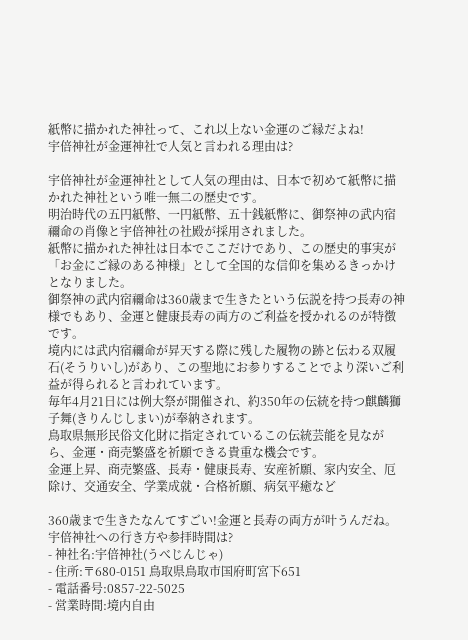紙幣に描かれた神社って、これ以上ない金運のご縁だよね!
宇倍神社が金運神社で人気と言われる理由は?

宇倍神社が金運神社として人気の理由は、日本で初めて紙幣に描かれた神社という唯一無二の歴史です。
明治時代の五円紙幣、一円紙幣、五十銭紙幣に、御祭神の武内宿禰命の肖像と宇倍神社の社殿が採用されました。
紙幣に描かれた神社は日本でここだけであり、この歴史的事実が「お金にご縁のある神様」として全国的な信仰を集めるきっかけとなりました。
御祭神の武内宿禰命は360歳まで生きたという伝説を持つ長寿の神様でもあり、金運と健康長寿の両方のご利益を授かれるのが特徴です。
境内には武内宿禰命が昇天する際に残した履物の跡と伝わる双履石(そうりいし)があり、この聖地にお参りすることでより深いご利益が得られると言われています。
毎年4月21日には例大祭が開催され、約350年の伝統を持つ麒麟獅子舞(きりんじしまい)が奉納されます。
鳥取県無形民俗文化財に指定されているこの伝統芸能を見ながら、金運・商売繁盛を祈願できる貴重な機会です。
金運上昇、商売繁盛、長寿・健康長寿、安産祈願、家内安全、厄除け、交通安全、学業成就・合格祈願、病気平癒など

360歳まで生きたなんてすごい!金運と長寿の両方が叶うんだね。
宇倍神社への行き方や参拝時間は?
- 神社名:宇倍神社(うべじんじゃ)
- 住所:〒680-0151 鳥取県鳥取市国府町宮下651
- 電話番号:0857-22-5025
- 営業時間:境内自由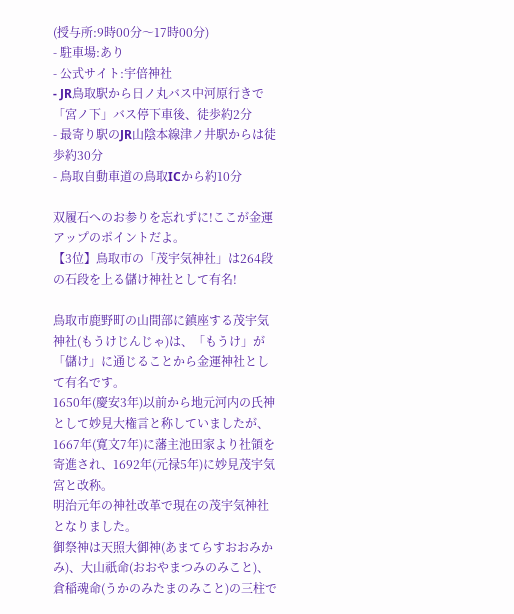(授与所:9時00分〜17時00分)
- 駐車場:あり
- 公式サイト:宇倍神社
- JR鳥取駅から日ノ丸バス中河原行きで「宮ノ下」バス停下車後、徒歩約2分
- 最寄り駅のJR山陰本線津ノ井駅からは徒歩約30分
- 鳥取自動車道の鳥取ICから約10分

双履石へのお参りを忘れずに!ここが金運アップのポイントだよ。
【3位】鳥取市の「茂宇気神社」は264段の石段を上る儲け神社として有名!

鳥取市鹿野町の山間部に鎮座する茂宇気神社(もうけじんじゃ)は、「もうけ」が「儲け」に通じることから金運神社として有名です。
1650年(慶安3年)以前から地元河内の氏神として妙見大権言と称していましたが、1667年(寛文7年)に藩主池田家より社領を寄進され、1692年(元禄5年)に妙見茂宇気宮と改称。
明治元年の神社改革で現在の茂宇気神社となりました。
御祭神は天照大御神(あまてらすおおみかみ)、大山祇命(おおやまつみのみこと)、倉稲魂命(うかのみたまのみこと)の三柱で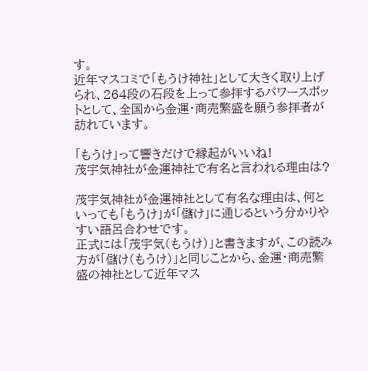す。
近年マスコミで「もうけ神社」として大きく取り上げられ、264段の石段を上って参拝するパワースポットとして、全国から金運・商売繁盛を願う参拝者が訪れています。

「もうけ」って響きだけで縁起がいいね!
茂宇気神社が金運神社で有名と言われる理由は?

茂宇気神社が金運神社として有名な理由は、何といっても「もうけ」が「儲け」に通じるという分かりやすい語呂合わせです。
正式には「茂宇気(もうけ)」と書きますが、この読み方が「儲け(もうけ)」と同じことから、金運・商売繁盛の神社として近年マス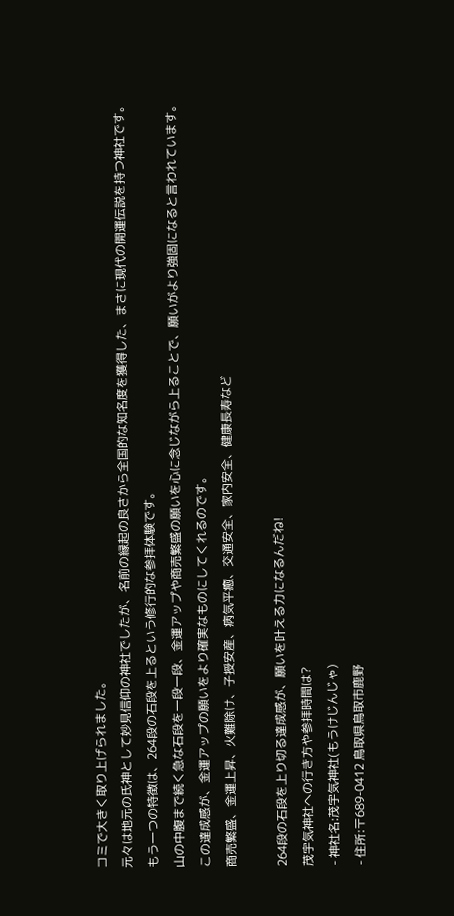コミで大きく取り上げられました。
元々は地元の氏神として妙見信仰の神社でしたが、名前の縁起の良さから全国的な知名度を獲得した、まさに現代の開運伝説を持つ神社です。
もう一つの特徴は、264段の石段を上るという修行的な参拝体験です。
山の中腹まで続く急な石段を一段一段、金運アップや商売繁盛の願いを心に念じながら上ることで、願いがより強固になると言われています。
この達成感が、金運アップの願いをより確実なものにしてくれるのです。
商売繁盛、金運上昇、火難除け、子授安産、病気平癒、交通安全、家内安全、健康長寿など

264段の石段を上り切る達成感が、願いを叶える力になるんだね!
茂宇気神社への行き方や参拝時間は?
- 神社名:茂宇気神社(もうけじんじゃ)
- 住所:〒689-0412 鳥取県鳥取市鹿野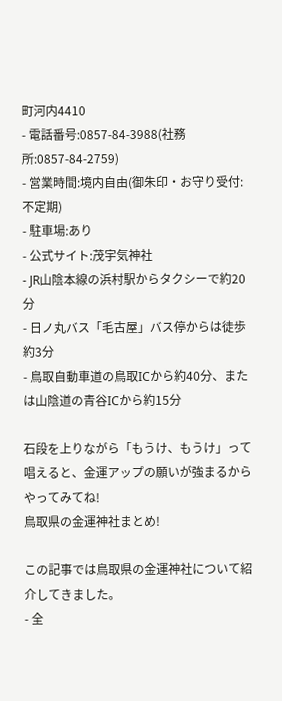町河内4410
- 電話番号:0857-84-3988(社務所:0857-84-2759)
- 営業時間:境内自由(御朱印・お守り受付:不定期)
- 駐車場:あり
- 公式サイト:茂宇気神社
- JR山陰本線の浜村駅からタクシーで約20分
- 日ノ丸バス「毛古屋」バス停からは徒歩約3分
- 鳥取自動車道の鳥取ICから約40分、または山陰道の青谷ICから約15分

石段を上りながら「もうけ、もうけ」って唱えると、金運アップの願いが強まるからやってみてね!
鳥取県の金運神社まとめ!

この記事では鳥取県の金運神社について紹介してきました。
- 全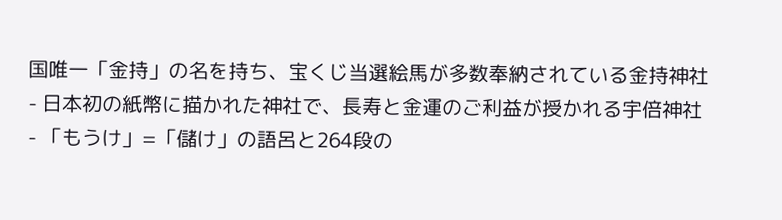国唯一「金持」の名を持ち、宝くじ当選絵馬が多数奉納されている金持神社
- 日本初の紙幣に描かれた神社で、長寿と金運のご利益が授かれる宇倍神社
- 「もうけ」=「儲け」の語呂と264段の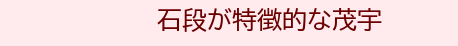石段が特徴的な茂宇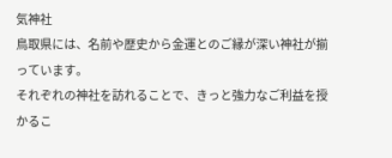気神社
鳥取県には、名前や歴史から金運とのご縁が深い神社が揃っています。
それぞれの神社を訪れることで、きっと強力なご利益を授かるこ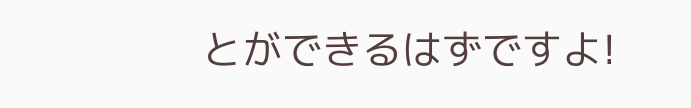とができるはずですよ!